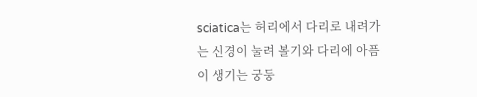sciatica는 허리에서 다리로 내려가는 신경이 눌려 볼기와 다리에 아픔이 생기는 궁둥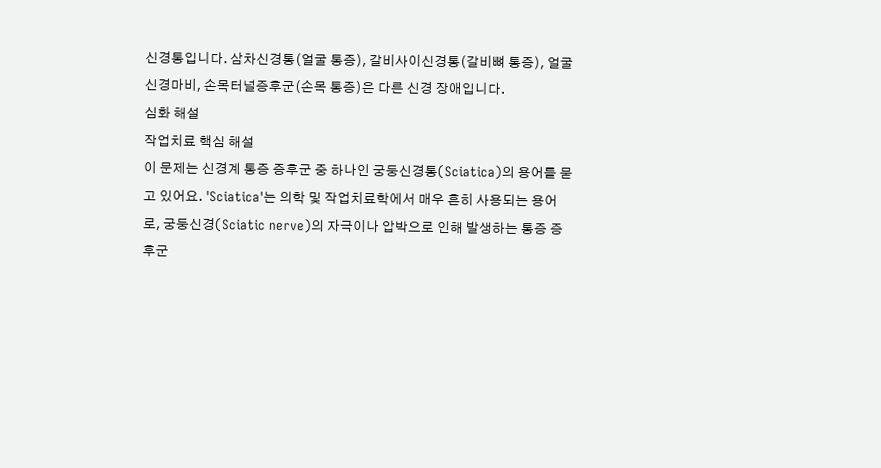신경통입니다. 삼차신경통(얼굴 통증), 갈비사이신경통(갈비뼈 통증), 얼굴신경마비, 손목터널증후군(손목 통증)은 다른 신경 장애입니다.
심화 해설
작업치료 핵심 해설
이 문제는 신경계 통증 증후군 중 하나인 궁둥신경통(Sciatica)의 용어를 묻고 있어요. 'Sciatica'는 의학 및 작업치료학에서 매우 흔히 사용되는 용어로, 궁둥신경(Sciatic nerve)의 자극이나 압박으로 인해 발생하는 통증 증후군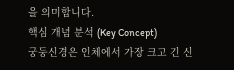을 의미합니다.
핵심 개념 분석 (Key Concept)
궁둥신경은 인체에서 가장 크고 긴 신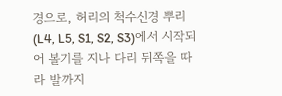경으로, 허리의 척수신경 뿌리(L4, L5, S1, S2, S3)에서 시작되어 볼기를 지나 다리 뒤쪽을 따라 발까지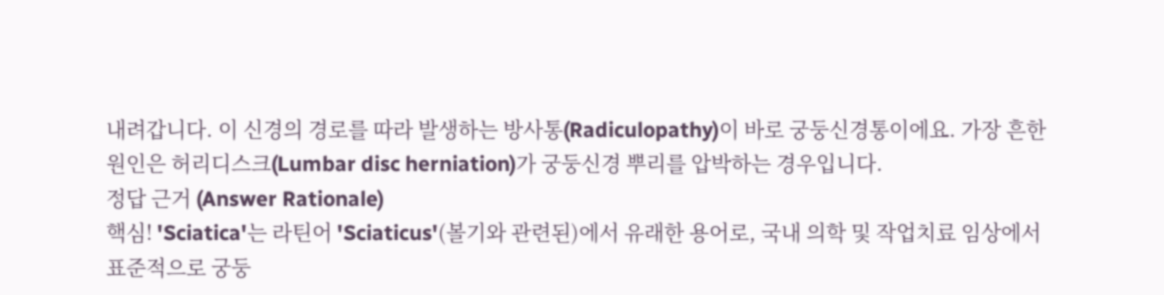내려갑니다. 이 신경의 경로를 따라 발생하는 방사통(Radiculopathy)이 바로 궁둥신경통이에요. 가장 흔한 원인은 허리디스크(Lumbar disc herniation)가 궁둥신경 뿌리를 압박하는 경우입니다.
정답 근거 (Answer Rationale)
핵심! 'Sciatica'는 라틴어 'Sciaticus'(볼기와 관련된)에서 유래한 용어로, 국내 의학 및 작업치료 임상에서 표준적으로 궁둥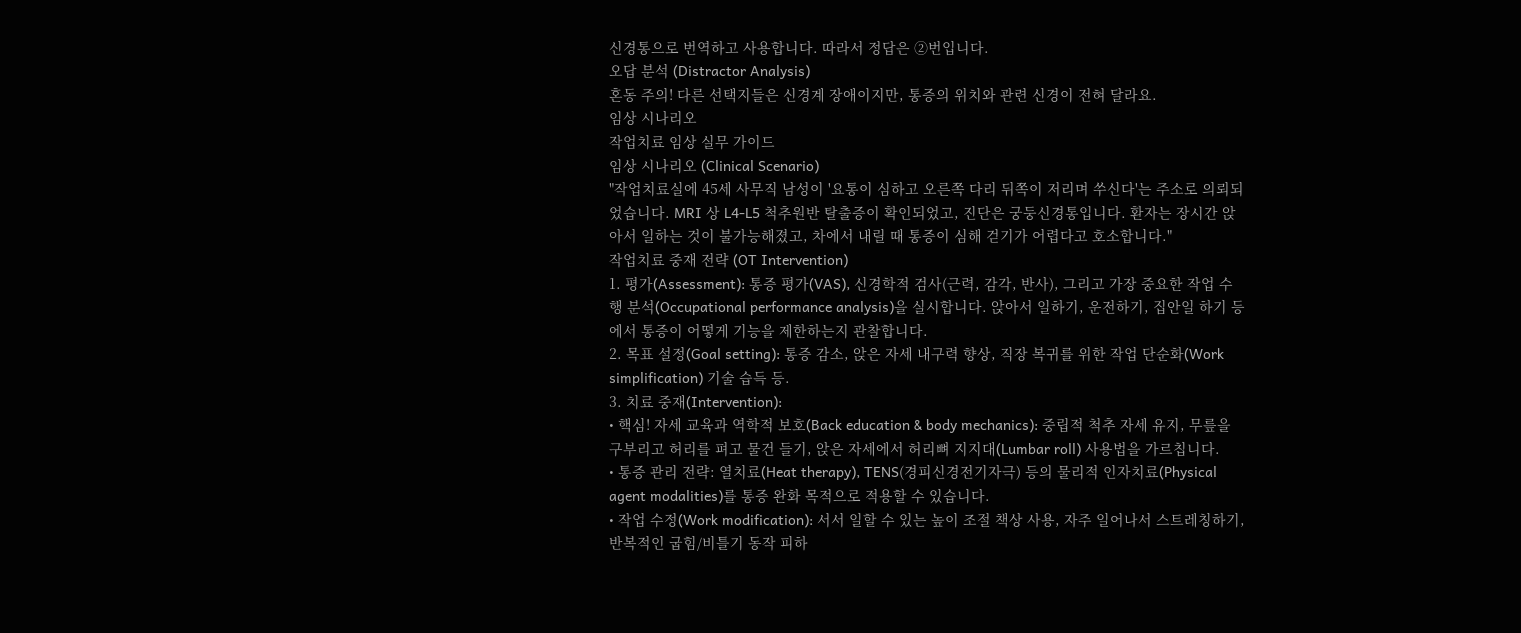신경통으로 번역하고 사용합니다. 따라서 정답은 ②번입니다.
오답 분석 (Distractor Analysis)
혼동 주의! 다른 선택지들은 신경계 장애이지만, 통증의 위치와 관련 신경이 전혀 달라요.
임상 시나리오
작업치료 임상 실무 가이드
임상 시나리오 (Clinical Scenario)
"작업치료실에 45세 사무직 남성이 '요통이 심하고 오른쪽 다리 뒤쪽이 저리며 쑤신다'는 주소로 의뢰되었습니다. MRI 상 L4-L5 척추원반 탈출증이 확인되었고, 진단은 궁둥신경통입니다. 환자는 장시간 앉아서 일하는 것이 불가능해졌고, 차에서 내릴 때 통증이 심해 걷기가 어렵다고 호소합니다."
작업치료 중재 전략 (OT Intervention)
1. 평가(Assessment): 통증 평가(VAS), 신경학적 검사(근력, 감각, 반사), 그리고 가장 중요한 작업 수행 분석(Occupational performance analysis)을 실시합니다. 앉아서 일하기, 운전하기, 집안일 하기 등에서 통증이 어떻게 기능을 제한하는지 관찰합니다.
2. 목표 설정(Goal setting): 통증 감소, 앉은 자세 내구력 향상, 직장 복귀를 위한 작업 단순화(Work simplification) 기술 습득 등.
3. 치료 중재(Intervention):
• 핵심! 자세 교육과 역학적 보호(Back education & body mechanics): 중립적 척추 자세 유지, 무릎을 구부리고 허리를 펴고 물건 들기, 앉은 자세에서 허리뼈 지지대(Lumbar roll) 사용법을 가르칩니다.
• 통증 관리 전략: 열치료(Heat therapy), TENS(경피신경전기자극) 등의 물리적 인자치료(Physical agent modalities)를 통증 완화 목적으로 적용할 수 있습니다.
• 작업 수정(Work modification): 서서 일할 수 있는 높이 조절 책상 사용, 자주 일어나서 스트레칭하기, 반복적인 굽힘/비틀기 동작 피하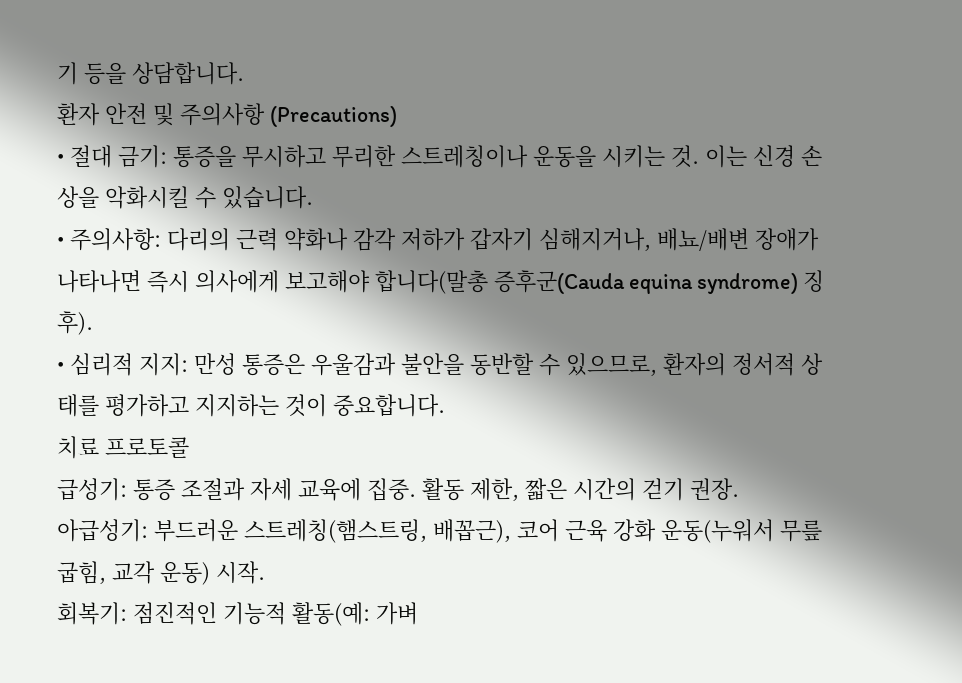기 등을 상담합니다.
환자 안전 및 주의사항 (Precautions)
• 절대 금기: 통증을 무시하고 무리한 스트레칭이나 운동을 시키는 것. 이는 신경 손상을 악화시킬 수 있습니다.
• 주의사항: 다리의 근력 약화나 감각 저하가 갑자기 심해지거나, 배뇨/배변 장애가 나타나면 즉시 의사에게 보고해야 합니다(말총 증후군(Cauda equina syndrome) 징후).
• 심리적 지지: 만성 통증은 우울감과 불안을 동반할 수 있으므로, 환자의 정서적 상태를 평가하고 지지하는 것이 중요합니다.
치료 프로토콜
급성기: 통증 조절과 자세 교육에 집중. 활동 제한, 짧은 시간의 걷기 권장.
아급성기: 부드러운 스트레칭(햄스트링, 배꼽근), 코어 근육 강화 운동(누워서 무릎 굽힘, 교각 운동) 시작.
회복기: 점진적인 기능적 활동(예: 가벼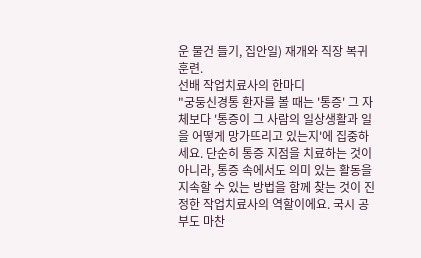운 물건 들기, 집안일) 재개와 직장 복귀 훈련.
선배 작업치료사의 한마디
"궁둥신경통 환자를 볼 때는 '통증' 그 자체보다 '통증이 그 사람의 일상생활과 일을 어떻게 망가뜨리고 있는지'에 집중하세요. 단순히 통증 지점을 치료하는 것이 아니라, 통증 속에서도 의미 있는 활동을 지속할 수 있는 방법을 함께 찾는 것이 진정한 작업치료사의 역할이에요. 국시 공부도 마찬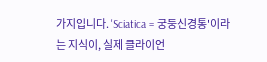가지입니다. 'Sciatica = 궁둥신경통'이라는 지식이, 실제 클라이언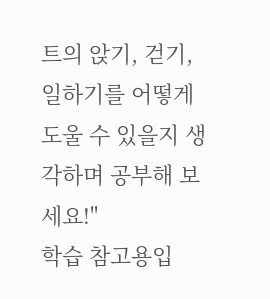트의 앉기, 걷기, 일하기를 어떻게 도울 수 있을지 생각하며 공부해 보세요!"
학습 참고용입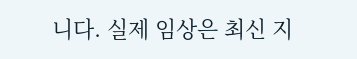니다. 실제 임상은 최신 지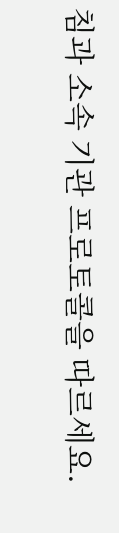침과 소속 기관 프로토콜을 따르세요.